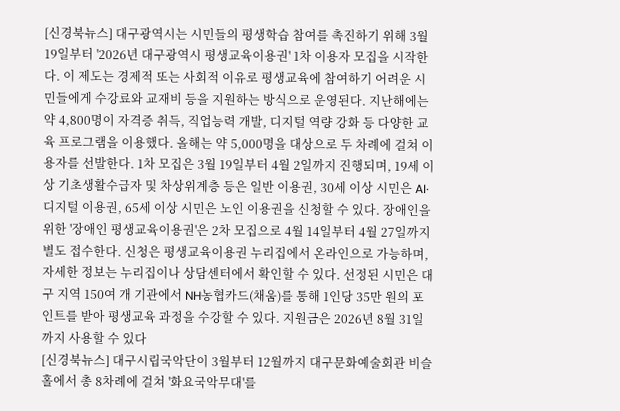[신경북뉴스] 대구광역시는 시민들의 평생학습 참여를 촉진하기 위해 3월 19일부터 '2026년 대구광역시 평생교육이용권' 1차 이용자 모집을 시작한다. 이 제도는 경제적 또는 사회적 이유로 평생교육에 참여하기 어려운 시민들에게 수강료와 교재비 등을 지원하는 방식으로 운영된다. 지난해에는 약 4,800명이 자격증 취득, 직업능력 개발, 디지털 역량 강화 등 다양한 교육 프로그램을 이용했다. 올해는 약 5,000명을 대상으로 두 차례에 걸쳐 이용자를 선발한다. 1차 모집은 3월 19일부터 4월 2일까지 진행되며, 19세 이상 기초생활수급자 및 차상위계층 등은 일반 이용권, 30세 이상 시민은 AI·디지털 이용권, 65세 이상 시민은 노인 이용권을 신청할 수 있다. 장애인을 위한 '장애인 평생교육이용권'은 2차 모집으로 4월 14일부터 4월 27일까지 별도 접수한다. 신청은 평생교육이용권 누리집에서 온라인으로 가능하며, 자세한 정보는 누리집이나 상담센터에서 확인할 수 있다. 선정된 시민은 대구 지역 150여 개 기관에서 NH농협카드(채움)를 통해 1인당 35만 원의 포인트를 받아 평생교육 과정을 수강할 수 있다. 지원금은 2026년 8월 31일까지 사용할 수 있다
[신경북뉴스] 대구시립국악단이 3월부터 12월까지 대구문화예술회관 비슬홀에서 총 8차례에 걸쳐 '화요국악무대'를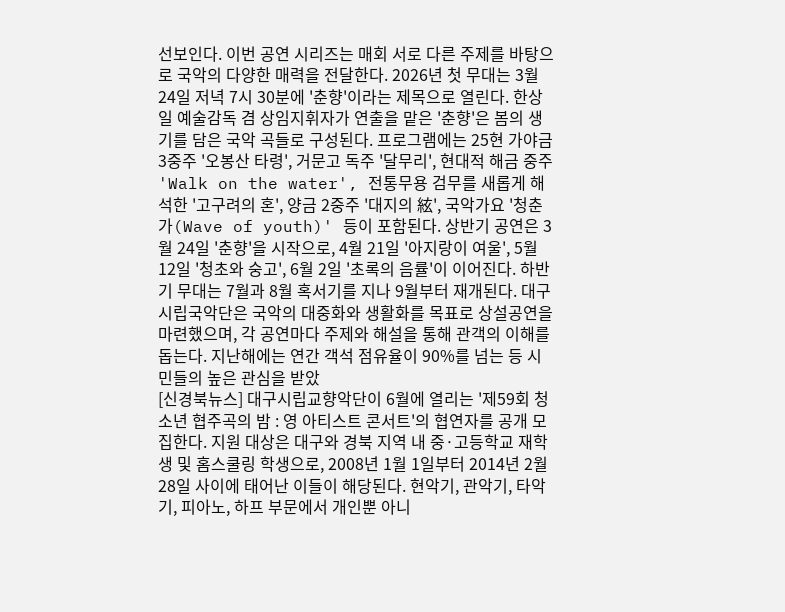선보인다. 이번 공연 시리즈는 매회 서로 다른 주제를 바탕으로 국악의 다양한 매력을 전달한다. 2026년 첫 무대는 3월 24일 저녁 7시 30분에 '춘향'이라는 제목으로 열린다. 한상일 예술감독 겸 상임지휘자가 연출을 맡은 '춘향'은 봄의 생기를 담은 국악 곡들로 구성된다. 프로그램에는 25현 가야금 3중주 '오봉산 타령', 거문고 독주 '달무리', 현대적 해금 중주 'Walk on the water', 전통무용 검무를 새롭게 해석한 '고구려의 혼', 양금 2중주 '대지의 絃', 국악가요 '청춘가(Wave of youth)' 등이 포함된다. 상반기 공연은 3월 24일 '춘향'을 시작으로, 4월 21일 '아지랑이 여울', 5월 12일 '청초와 숭고', 6월 2일 '초록의 음률'이 이어진다. 하반기 무대는 7월과 8월 혹서기를 지나 9월부터 재개된다. 대구시립국악단은 국악의 대중화와 생활화를 목표로 상설공연을 마련했으며, 각 공연마다 주제와 해설을 통해 관객의 이해를 돕는다. 지난해에는 연간 객석 점유율이 90%를 넘는 등 시민들의 높은 관심을 받았
[신경북뉴스] 대구시립교향악단이 6월에 열리는 '제59회 청소년 협주곡의 밤 : 영 아티스트 콘서트'의 협연자를 공개 모집한다. 지원 대상은 대구와 경북 지역 내 중·고등학교 재학생 및 홈스쿨링 학생으로, 2008년 1월 1일부터 2014년 2월 28일 사이에 태어난 이들이 해당된다. 현악기, 관악기, 타악기, 피아노, 하프 부문에서 개인뿐 아니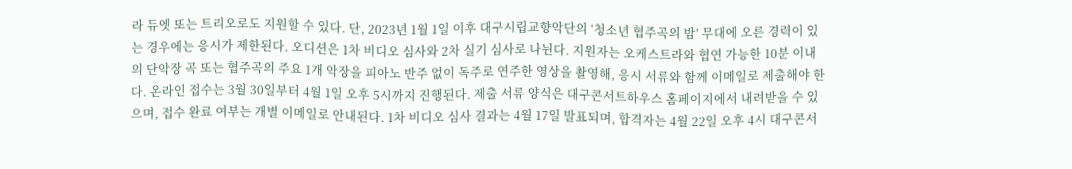라 듀엣 또는 트리오로도 지원할 수 있다. 단, 2023년 1월 1일 이후 대구시립교향악단의 ‘청소년 협주곡의 밤’ 무대에 오른 경력이 있는 경우에는 응시가 제한된다. 오디션은 1차 비디오 심사와 2차 실기 심사로 나뉜다. 지원자는 오케스트라와 협연 가능한 10분 이내의 단악장 곡 또는 협주곡의 주요 1개 악장을 피아노 반주 없이 독주로 연주한 영상을 촬영해, 응시 서류와 함께 이메일로 제출해야 한다. 온라인 접수는 3월 30일부터 4월 1일 오후 5시까지 진행된다. 제출 서류 양식은 대구콘서트하우스 홈페이지에서 내려받을 수 있으며, 접수 완료 여부는 개별 이메일로 안내된다. 1차 비디오 심사 결과는 4월 17일 발표되며, 합격자는 4월 22일 오후 4시 대구콘서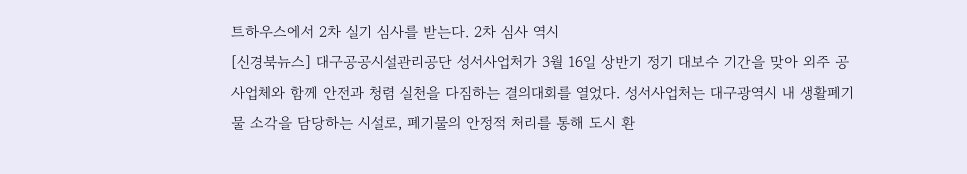트하우스에서 2차 실기 심사를 받는다. 2차 심사 역시
[신경북뉴스] 대구공공시설관리공단 성서사업처가 3월 16일 상반기 정기 대보수 기간을 맞아 외주 공사업체와 함께 안전과 청렴 실천을 다짐하는 결의대회를 열었다. 성서사업처는 대구광역시 내 생활폐기물 소각을 담당하는 시설로, 폐기물의 안정적 처리를 통해 도시 환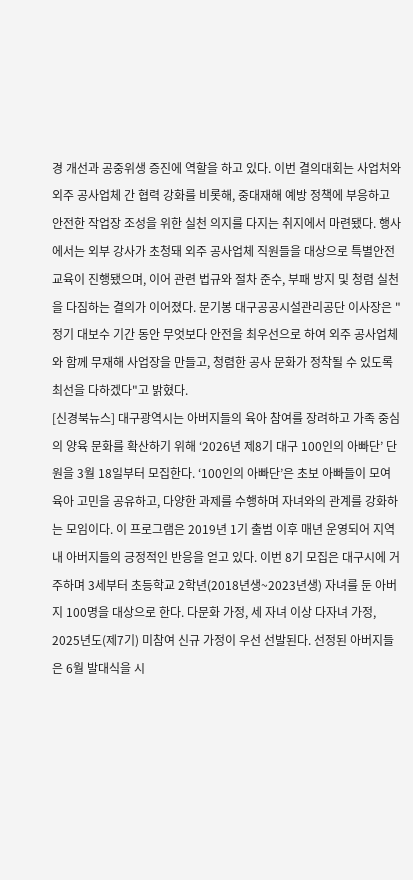경 개선과 공중위생 증진에 역할을 하고 있다. 이번 결의대회는 사업처와 외주 공사업체 간 협력 강화를 비롯해, 중대재해 예방 정책에 부응하고 안전한 작업장 조성을 위한 실천 의지를 다지는 취지에서 마련됐다. 행사에서는 외부 강사가 초청돼 외주 공사업체 직원들을 대상으로 특별안전교육이 진행됐으며, 이어 관련 법규와 절차 준수, 부패 방지 및 청렴 실천을 다짐하는 결의가 이어졌다. 문기봉 대구공공시설관리공단 이사장은 "정기 대보수 기간 동안 무엇보다 안전을 최우선으로 하여 외주 공사업체와 함께 무재해 사업장을 만들고, 청렴한 공사 문화가 정착될 수 있도록 최선을 다하겠다"고 밝혔다.
[신경북뉴스] 대구광역시는 아버지들의 육아 참여를 장려하고 가족 중심의 양육 문화를 확산하기 위해 ‘2026년 제8기 대구 100인의 아빠단’ 단원을 3월 18일부터 모집한다. ‘100인의 아빠단’은 초보 아빠들이 모여 육아 고민을 공유하고, 다양한 과제를 수행하며 자녀와의 관계를 강화하는 모임이다. 이 프로그램은 2019년 1기 출범 이후 매년 운영되어 지역 내 아버지들의 긍정적인 반응을 얻고 있다. 이번 8기 모집은 대구시에 거주하며 3세부터 초등학교 2학년(2018년생~2023년생) 자녀를 둔 아버지 100명을 대상으로 한다. 다문화 가정, 세 자녀 이상 다자녀 가정, 2025년도(제7기) 미참여 신규 가정이 우선 선발된다. 선정된 아버지들은 6월 발대식을 시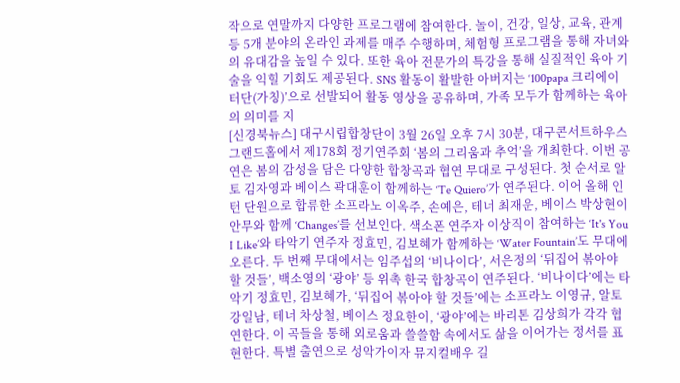작으로 연말까지 다양한 프로그램에 참여한다. 놀이, 건강, 일상, 교육, 관계 등 5개 분야의 온라인 과제를 매주 수행하며, 체험형 프로그램을 통해 자녀와의 유대감을 높일 수 있다. 또한 육아 전문가의 특강을 통해 실질적인 육아 기술을 익힐 기회도 제공된다. SNS 활동이 활발한 아버지는 ‘100papa 크리에이터단(가칭)’으로 선발되어 활동 영상을 공유하며, 가족 모두가 함께하는 육아의 의미를 지
[신경북뉴스] 대구시립합창단이 3월 26일 오후 7시 30분, 대구콘서트하우스 그랜드홀에서 제178회 정기연주회 ‘봄의 그리움과 추억’을 개최한다. 이번 공연은 봄의 감성을 담은 다양한 합창곡과 협연 무대로 구성된다. 첫 순서로 알토 김자영과 베이스 곽대훈이 함께하는 ‘Te Quiero’가 연주된다. 이어 올해 인턴 단원으로 합류한 소프라노 이옥주, 손예은, 테너 최재운, 베이스 박상현이 안무와 함께 ‘Changes’를 선보인다. 색소폰 연주자 이상직이 참여하는 ‘It's You I Like’와 타악기 연주자 정효민, 김보혜가 함께하는 ‘Water Fountain’도 무대에 오른다. 두 번째 무대에서는 임주섭의 ‘비나이다’, 서은정의 ‘뒤집어 볶아야 할 것들’, 백소영의 ‘광야’ 등 위촉 한국 합창곡이 연주된다. ‘비나이다’에는 타악기 정효민, 김보혜가, ‘뒤집어 볶아야 할 것들’에는 소프라노 이영규, 알토 강일남, 테너 차상철, 베이스 정요한이, ‘광야’에는 바리톤 김상희가 각각 협연한다. 이 곡들을 통해 외로움과 쓸쓸함 속에서도 삶을 이어가는 정서를 표현한다. 특별 출연으로 성악가이자 뮤지컬배우 길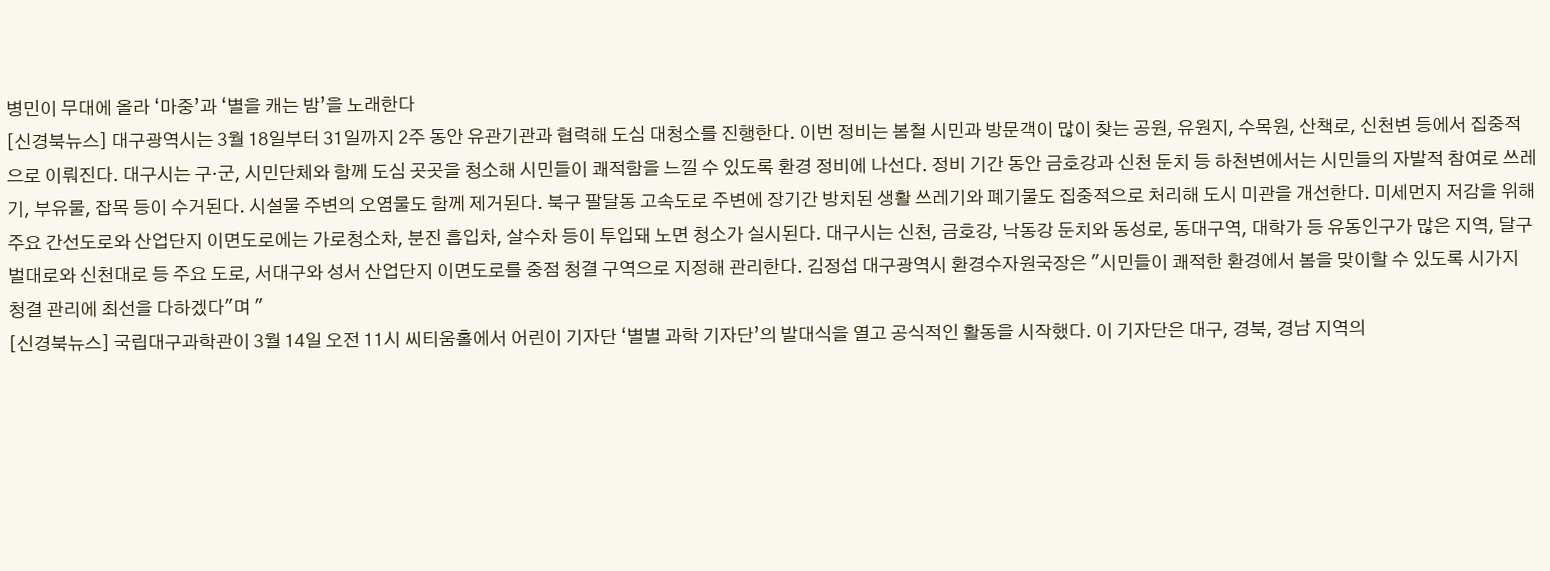병민이 무대에 올라 ‘마중’과 ‘별을 캐는 밤’을 노래한다
[신경북뉴스] 대구광역시는 3월 18일부터 31일까지 2주 동안 유관기관과 협력해 도심 대청소를 진행한다. 이번 정비는 봄철 시민과 방문객이 많이 찾는 공원, 유원지, 수목원, 산책로, 신천변 등에서 집중적으로 이뤄진다. 대구시는 구·군, 시민단체와 함께 도심 곳곳을 청소해 시민들이 쾌적함을 느낄 수 있도록 환경 정비에 나선다. 정비 기간 동안 금호강과 신천 둔치 등 하천변에서는 시민들의 자발적 참여로 쓰레기, 부유물, 잡목 등이 수거된다. 시설물 주변의 오염물도 함께 제거된다. 북구 팔달동 고속도로 주변에 장기간 방치된 생활 쓰레기와 폐기물도 집중적으로 처리해 도시 미관을 개선한다. 미세먼지 저감을 위해 주요 간선도로와 산업단지 이면도로에는 가로청소차, 분진 흡입차, 살수차 등이 투입돼 노면 청소가 실시된다. 대구시는 신천, 금호강, 낙동강 둔치와 동성로, 동대구역, 대학가 등 유동인구가 많은 지역, 달구벌대로와 신천대로 등 주요 도로, 서대구와 성서 산업단지 이면도로를 중점 청결 구역으로 지정해 관리한다. 김정섭 대구광역시 환경수자원국장은 "시민들이 쾌적한 환경에서 봄을 맞이할 수 있도록 시가지 청결 관리에 최선을 다하겠다"며 "
[신경북뉴스] 국립대구과학관이 3월 14일 오전 11시 씨티움홀에서 어린이 기자단 ‘별별 과학 기자단’의 발대식을 열고 공식적인 활동을 시작했다. 이 기자단은 대구, 경북, 경남 지역의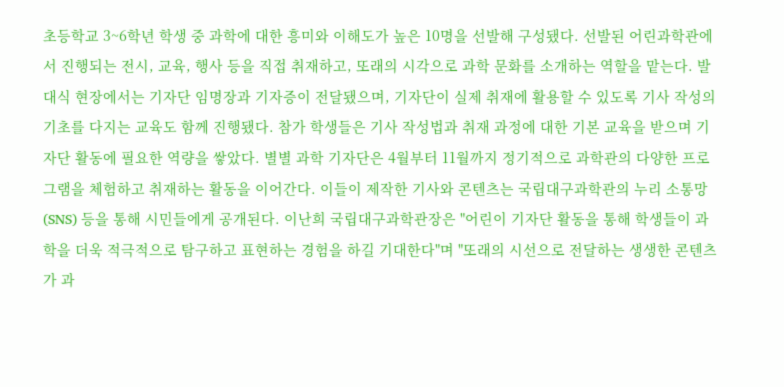초등학교 3~6학년 학생 중 과학에 대한 흥미와 이해도가 높은 10명을 선발해 구성됐다. 선발된 어린과학관에서 진행되는 전시, 교육, 행사 등을 직접 취재하고, 또래의 시각으로 과학 문화를 소개하는 역할을 맡는다. 발대식 현장에서는 기자단 임명장과 기자증이 전달됐으며, 기자단이 실제 취재에 활용할 수 있도록 기사 작성의 기초를 다지는 교육도 함께 진행됐다. 참가 학생들은 기사 작성법과 취재 과정에 대한 기본 교육을 받으며 기자단 활동에 필요한 역량을 쌓았다. 별별 과학 기자단은 4월부터 11월까지 정기적으로 과학관의 다양한 프로그램을 체험하고 취재하는 활동을 이어간다. 이들이 제작한 기사와 콘텐츠는 국립대구과학관의 누리 소통망(SNS) 등을 통해 시민들에게 공개된다. 이난희 국립대구과학관장은 "어린이 기자단 활동을 통해 학생들이 과학을 더욱 적극적으로 탐구하고 표현하는 경험을 하길 기대한다"며 "또래의 시선으로 전달하는 생생한 콘텐츠가 과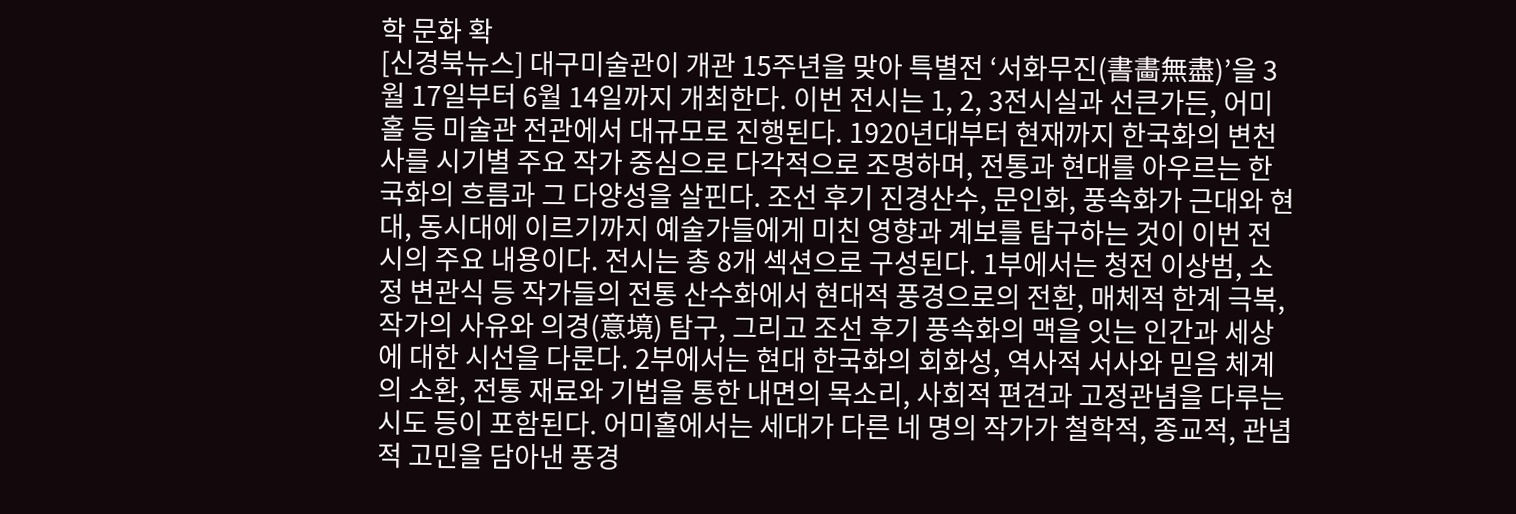학 문화 확
[신경북뉴스] 대구미술관이 개관 15주년을 맞아 특별전 ‘서화무진(書畵無盡)’을 3월 17일부터 6월 14일까지 개최한다. 이번 전시는 1, 2, 3전시실과 선큰가든, 어미홀 등 미술관 전관에서 대규모로 진행된다. 1920년대부터 현재까지 한국화의 변천사를 시기별 주요 작가 중심으로 다각적으로 조명하며, 전통과 현대를 아우르는 한국화의 흐름과 그 다양성을 살핀다. 조선 후기 진경산수, 문인화, 풍속화가 근대와 현대, 동시대에 이르기까지 예술가들에게 미친 영향과 계보를 탐구하는 것이 이번 전시의 주요 내용이다. 전시는 총 8개 섹션으로 구성된다. 1부에서는 청전 이상범, 소정 변관식 등 작가들의 전통 산수화에서 현대적 풍경으로의 전환, 매체적 한계 극복, 작가의 사유와 의경(意境) 탐구, 그리고 조선 후기 풍속화의 맥을 잇는 인간과 세상에 대한 시선을 다룬다. 2부에서는 현대 한국화의 회화성, 역사적 서사와 믿음 체계의 소환, 전통 재료와 기법을 통한 내면의 목소리, 사회적 편견과 고정관념을 다루는 시도 등이 포함된다. 어미홀에서는 세대가 다른 네 명의 작가가 철학적, 종교적, 관념적 고민을 담아낸 풍경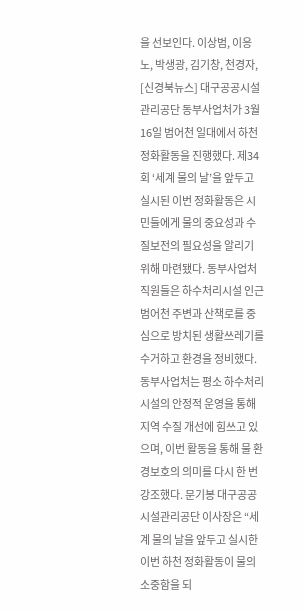을 선보인다. 이상범, 이응노, 박생광, 김기창, 천경자,
[신경북뉴스] 대구공공시설관리공단 동부사업처가 3월 16일 범어천 일대에서 하천 정화활동을 진행했다. 제34회 ‘세계 물의 날’을 앞두고 실시된 이번 정화활동은 시민들에게 물의 중요성과 수질보전의 필요성을 알리기 위해 마련됐다. 동부사업처 직원들은 하수처리시설 인근 범어천 주변과 산책로를 중심으로 방치된 생활쓰레기를 수거하고 환경을 정비했다. 동부사업처는 평소 하수처리시설의 안정적 운영을 통해 지역 수질 개선에 힘쓰고 있으며, 이번 활동을 통해 물 환경보호의 의미를 다시 한 번 강조했다. 문기봉 대구공공시설관리공단 이사장은 “세계 물의 날을 앞두고 실시한 이번 하천 정화활동이 물의 소중함을 되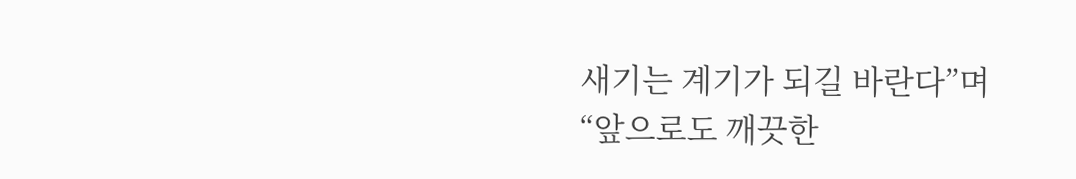새기는 계기가 되길 바란다”며 “앞으로도 깨끗한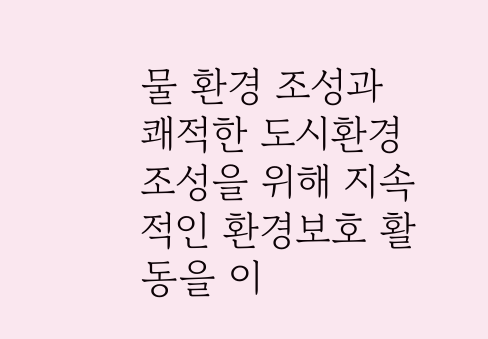물 환경 조성과 쾌적한 도시환경 조성을 위해 지속적인 환경보호 활동을 이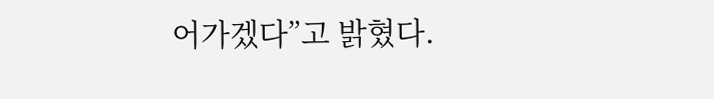어가겠다”고 밝혔다.